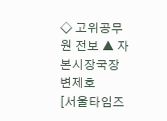◇ 고위공무원 전보 ▲ 자본시장국장 변제호
[서울타임즈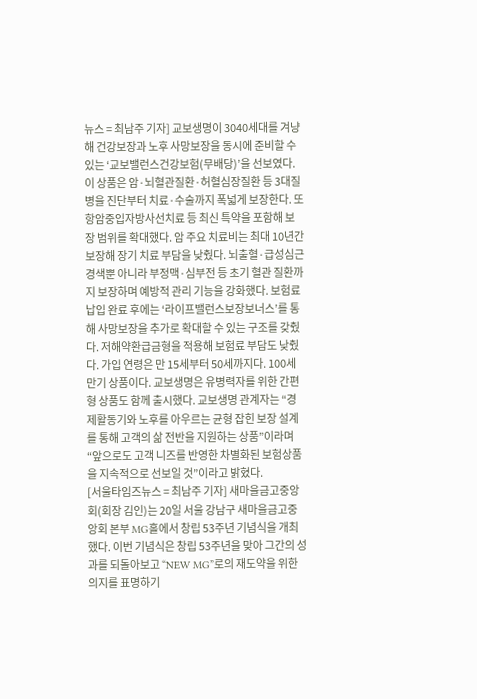뉴스 = 최남주 기자] 교보생명이 3040세대를 겨냥해 건강보장과 노후 사망보장을 동시에 준비할 수 있는 ‘교보밸런스건강보험(무배당)’을 선보였다. 이 상품은 암·뇌혈관질환·허혈심장질환 등 3대질병을 진단부터 치료·수술까지 폭넓게 보장한다. 또 항암중입자방사선치료 등 최신 특약을 포함해 보장 범위를 확대했다. 암 주요 치료비는 최대 10년간 보장해 장기 치료 부담을 낮췄다. 뇌출혈·급성심근경색뿐 아니라 부정맥·심부전 등 초기 혈관 질환까지 보장하며 예방적 관리 기능을 강화했다. 보험료 납입 완료 후에는 ‘라이프밸런스보장보너스’를 통해 사망보장을 추가로 확대할 수 있는 구조를 갖췄다. 저해약환급금형을 적용해 보험료 부담도 낮췄다. 가입 연령은 만 15세부터 50세까지다. 100세 만기 상품이다. 교보생명은 유병력자를 위한 간편형 상품도 함께 출시했다. 교보생명 관계자는 “경제활동기와 노후를 아우르는 균형 잡힌 보장 설계를 통해 고객의 삶 전반을 지원하는 상품”이라며 “앞으로도 고객 니즈를 반영한 차별화된 보험상품을 지속적으로 선보일 것”이라고 밝혔다.
[서울타임즈뉴스 = 최남주 기자] 새마을금고중앙회(회장 김인)는 20일 서울 강남구 새마을금고중앙회 본부 MG홀에서 창립 53주년 기념식을 개최했다. 이번 기념식은 창립 53주년을 맞아 그간의 성과를 되돌아보고 “NEW MG”로의 재도약을 위한 의지를 표명하기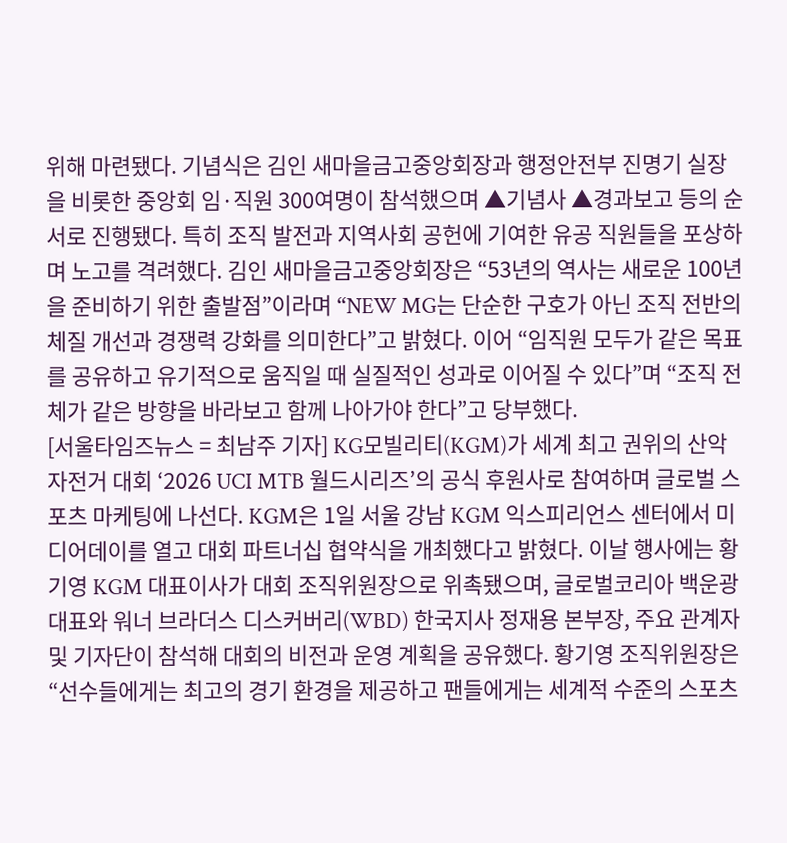위해 마련됐다. 기념식은 김인 새마을금고중앙회장과 행정안전부 진명기 실장을 비롯한 중앙회 임·직원 300여명이 참석했으며 ▲기념사 ▲경과보고 등의 순서로 진행됐다. 특히 조직 발전과 지역사회 공헌에 기여한 유공 직원들을 포상하며 노고를 격려했다. 김인 새마을금고중앙회장은 “53년의 역사는 새로운 100년을 준비하기 위한 출발점”이라며 “NEW MG는 단순한 구호가 아닌 조직 전반의 체질 개선과 경쟁력 강화를 의미한다”고 밝혔다. 이어 “임직원 모두가 같은 목표를 공유하고 유기적으로 움직일 때 실질적인 성과로 이어질 수 있다”며 “조직 전체가 같은 방향을 바라보고 함께 나아가야 한다”고 당부했다.
[서울타임즈뉴스 = 최남주 기자] KG모빌리티(KGM)가 세계 최고 권위의 산악자전거 대회 ‘2026 UCI MTB 월드시리즈’의 공식 후원사로 참여하며 글로벌 스포츠 마케팅에 나선다. KGM은 1일 서울 강남 KGM 익스피리언스 센터에서 미디어데이를 열고 대회 파트너십 협약식을 개최했다고 밝혔다. 이날 행사에는 황기영 KGM 대표이사가 대회 조직위원장으로 위촉됐으며, 글로벌코리아 백운광 대표와 워너 브라더스 디스커버리(WBD) 한국지사 정재용 본부장, 주요 관계자 및 기자단이 참석해 대회의 비전과 운영 계획을 공유했다. 황기영 조직위원장은 “선수들에게는 최고의 경기 환경을 제공하고 팬들에게는 세계적 수준의 스포츠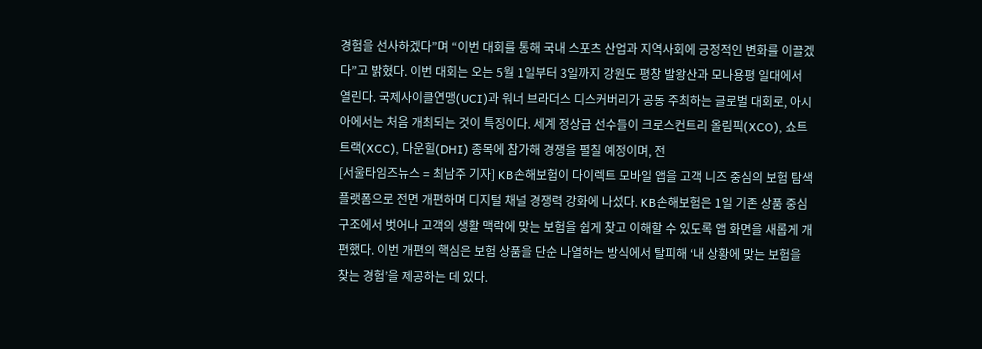경험을 선사하겠다”며 “이번 대회를 통해 국내 스포츠 산업과 지역사회에 긍정적인 변화를 이끌겠다”고 밝혔다. 이번 대회는 오는 5월 1일부터 3일까지 강원도 평창 발왕산과 모나용평 일대에서 열린다. 국제사이클연맹(UCI)과 워너 브라더스 디스커버리가 공동 주최하는 글로벌 대회로, 아시아에서는 처음 개최되는 것이 특징이다. 세계 정상급 선수들이 크로스컨트리 올림픽(XCO), 쇼트트랙(XCC), 다운힐(DHI) 종목에 참가해 경쟁을 펼칠 예정이며, 전
[서울타임즈뉴스 = 최남주 기자] KB손해보험이 다이렉트 모바일 앱을 고객 니즈 중심의 보험 탐색 플랫폼으로 전면 개편하며 디지털 채널 경쟁력 강화에 나섰다. KB손해보험은 1일 기존 상품 중심 구조에서 벗어나 고객의 생활 맥락에 맞는 보험을 쉽게 찾고 이해할 수 있도록 앱 화면을 새롭게 개편했다. 이번 개편의 핵심은 보험 상품을 단순 나열하는 방식에서 탈피해 ‘내 상황에 맞는 보험을 찾는 경험’을 제공하는 데 있다.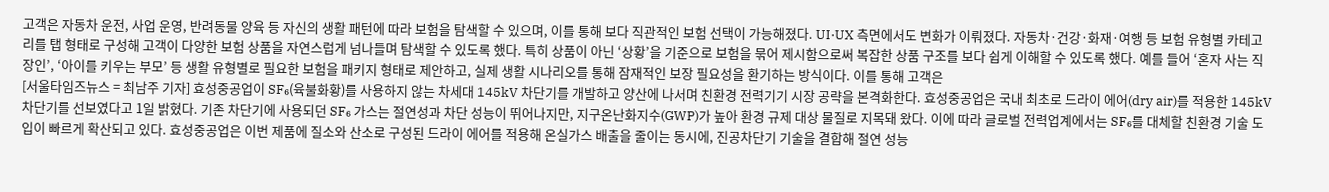고객은 자동차 운전, 사업 운영, 반려동물 양육 등 자신의 생활 패턴에 따라 보험을 탐색할 수 있으며, 이를 통해 보다 직관적인 보험 선택이 가능해졌다. UI·UX 측면에서도 변화가 이뤄졌다. 자동차·건강·화재·여행 등 보험 유형별 카테고리를 탭 형태로 구성해 고객이 다양한 보험 상품을 자연스럽게 넘나들며 탐색할 수 있도록 했다. 특히 상품이 아닌 ‘상황’을 기준으로 보험을 묶어 제시함으로써 복잡한 상품 구조를 보다 쉽게 이해할 수 있도록 했다. 예를 들어 ‘혼자 사는 직장인’, ‘아이를 키우는 부모’ 등 생활 유형별로 필요한 보험을 패키지 형태로 제안하고, 실제 생활 시나리오를 통해 잠재적인 보장 필요성을 환기하는 방식이다. 이를 통해 고객은
[서울타임즈뉴스 = 최남주 기자] 효성중공업이 SF₆(육불화황)를 사용하지 않는 차세대 145kV 차단기를 개발하고 양산에 나서며 친환경 전력기기 시장 공략을 본격화한다. 효성중공업은 국내 최초로 드라이 에어(dry air)를 적용한 145kV 차단기를 선보였다고 1일 밝혔다. 기존 차단기에 사용되던 SF₆ 가스는 절연성과 차단 성능이 뛰어나지만, 지구온난화지수(GWP)가 높아 환경 규제 대상 물질로 지목돼 왔다. 이에 따라 글로벌 전력업계에서는 SF₆를 대체할 친환경 기술 도입이 빠르게 확산되고 있다. 효성중공업은 이번 제품에 질소와 산소로 구성된 드라이 에어를 적용해 온실가스 배출을 줄이는 동시에, 진공차단기 기술을 결합해 절연 성능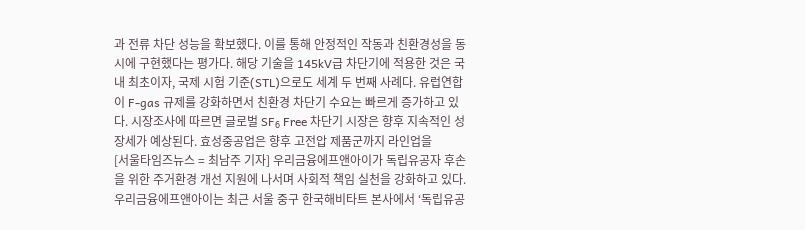과 전류 차단 성능을 확보했다. 이를 통해 안정적인 작동과 친환경성을 동시에 구현했다는 평가다. 해당 기술을 145kV급 차단기에 적용한 것은 국내 최초이자, 국제 시험 기준(STL)으로도 세계 두 번째 사례다. 유럽연합이 F-gas 규제를 강화하면서 친환경 차단기 수요는 빠르게 증가하고 있다. 시장조사에 따르면 글로벌 SF₆ Free 차단기 시장은 향후 지속적인 성장세가 예상된다. 효성중공업은 향후 고전압 제품군까지 라인업을
[서울타임즈뉴스 = 최남주 기자] 우리금융에프앤아이가 독립유공자 후손을 위한 주거환경 개선 지원에 나서며 사회적 책임 실천을 강화하고 있다. 우리금융에프앤아이는 최근 서울 중구 한국해비타트 본사에서 ‘독립유공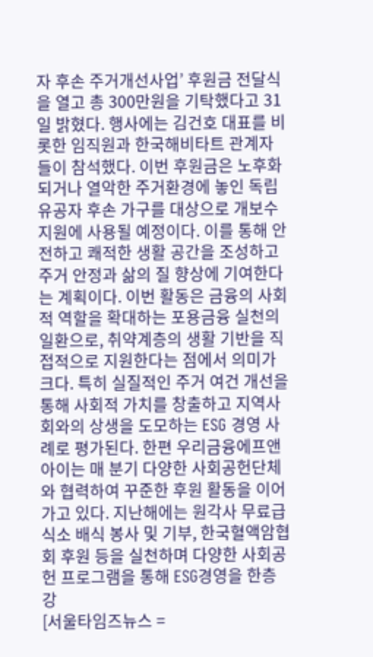자 후손 주거개선사업’ 후원금 전달식을 열고 총 300만원을 기탁했다고 31일 밝혔다. 행사에는 김건호 대표를 비롯한 임직원과 한국해비타트 관계자들이 참석했다. 이번 후원금은 노후화되거나 열악한 주거환경에 놓인 독립유공자 후손 가구를 대상으로 개보수 지원에 사용될 예정이다. 이를 통해 안전하고 쾌적한 생활 공간을 조성하고 주거 안정과 삶의 질 향상에 기여한다는 계획이다. 이번 활동은 금융의 사회적 역할을 확대하는 포용금융 실천의 일환으로, 취약계층의 생활 기반을 직접적으로 지원한다는 점에서 의미가 크다. 특히 실질적인 주거 여건 개선을 통해 사회적 가치를 창출하고 지역사회와의 상생을 도모하는 ESG 경영 사례로 평가된다. 한편 우리금융에프앤아이는 매 분기 다양한 사회공헌단체와 협력하여 꾸준한 후원 활동을 이어가고 있다. 지난해에는 원각사 무료급식소 배식 봉사 및 기부, 한국혈액암협회 후원 등을 실천하며 다양한 사회공헌 프로그램을 통해 ESG경영을 한층 강
[서울타임즈뉴스 =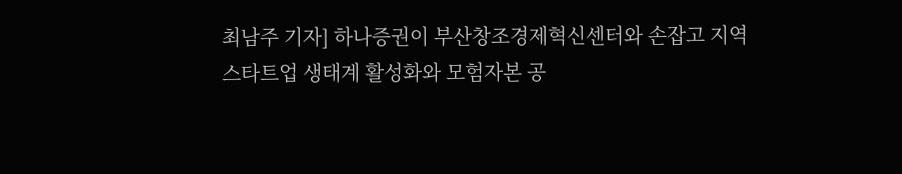최남주 기자] 하나증권이 부산창조경제혁신센터와 손잡고 지역 스타트업 생태계 활성화와 모험자본 공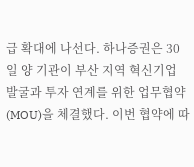급 확대에 나선다. 하나증권은 30일 양 기관이 부산 지역 혁신기업 발굴과 투자 연계를 위한 업무협약(MOU)을 체결했다. 이번 협약에 따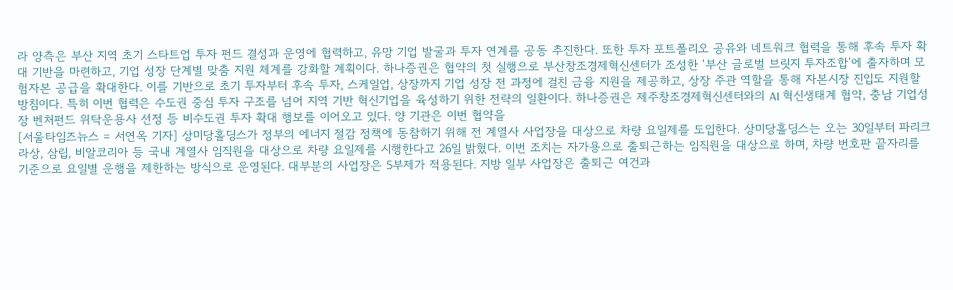라 양측은 부산 지역 초기 스타트업 투자 펀드 결성과 운영에 협력하고, 유망 기업 발굴과 투자 연계를 공동 추진한다. 또한 투자 포트폴리오 공유와 네트워크 협력을 통해 후속 투자 확대 기반을 마련하고, 기업 성장 단계별 맞춤 지원 체계를 강화할 계획이다. 하나증권은 협약의 첫 실행으로 부산창조경제혁신센터가 조성한 ‘부산 글로벌 브릿지 투자조합’에 출자하며 모험자본 공급을 확대한다. 이를 기반으로 초기 투자부터 후속 투자, 스케일업, 상장까지 기업 성장 전 과정에 걸친 금융 지원을 제공하고, 상장 주관 역할을 통해 자본시장 진입도 지원할 방침이다. 특히 이번 협력은 수도권 중심 투자 구조를 넘어 지역 기반 혁신기업을 육성하기 위한 전략의 일환이다. 하나증권은 제주창조경제혁신센터와의 AI 혁신생태계 협약, 충남 기업성장 벤처펀드 위탁운용사 선정 등 비수도권 투자 확대 행보를 이어오고 있다. 양 기관은 이번 협약을
[서울타임즈뉴스 = 서연옥 기자] 상미당홀딩스가 정부의 에너지 절감 정책에 동참하기 위해 전 계열사 사업장을 대상으로 차량 요일제를 도입한다. 상미당홀딩스는 오는 30일부터 파리크라상, 삼립, 비알코리아 등 국내 계열사 임직원을 대상으로 차량 요일제를 시행한다고 26일 밝혔다. 이번 조치는 자가용으로 출퇴근하는 임직원을 대상으로 하며, 차량 번호판 끝자리를 기준으로 요일별 운행을 제한하는 방식으로 운영된다. 대부분의 사업장은 5부제가 적용된다. 지방 일부 사업장은 출퇴근 여건과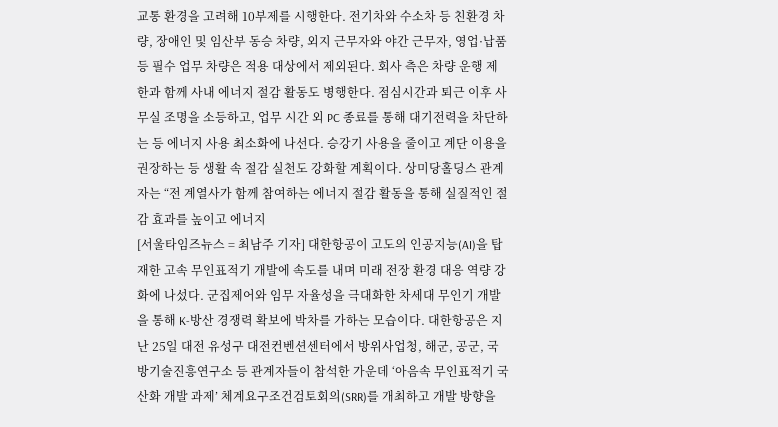교통 환경을 고려해 10부제를 시행한다. 전기차와 수소차 등 친환경 차량, 장애인 및 임산부 동승 차량, 외지 근무자와 야간 근무자, 영업·납품 등 필수 업무 차량은 적용 대상에서 제외된다. 회사 측은 차량 운행 제한과 함께 사내 에너지 절감 활동도 병행한다. 점심시간과 퇴근 이후 사무실 조명을 소등하고, 업무 시간 외 PC 종료를 통해 대기전력을 차단하는 등 에너지 사용 최소화에 나선다. 승강기 사용을 줄이고 계단 이용을 권장하는 등 생활 속 절감 실천도 강화할 계획이다. 상미당홀딩스 관계자는 “전 계열사가 함께 참여하는 에너지 절감 활동을 통해 실질적인 절감 효과를 높이고 에너지
[서울타임즈뉴스 = 최남주 기자] 대한항공이 고도의 인공지능(AI)을 탑재한 고속 무인표적기 개발에 속도를 내며 미래 전장 환경 대응 역량 강화에 나섰다. 군집제어와 임무 자율성을 극대화한 차세대 무인기 개발을 통해 K-방산 경쟁력 확보에 박차를 가하는 모습이다. 대한항공은 지난 25일 대전 유성구 대전컨벤션센터에서 방위사업청, 해군, 공군, 국방기술진흥연구소 등 관계자들이 참석한 가운데 ‘아음속 무인표적기 국산화 개발 과제’ 체계요구조건검토회의(SRR)를 개최하고 개발 방향을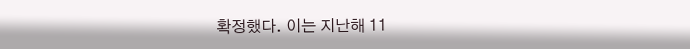확정했다. 이는 지난해 11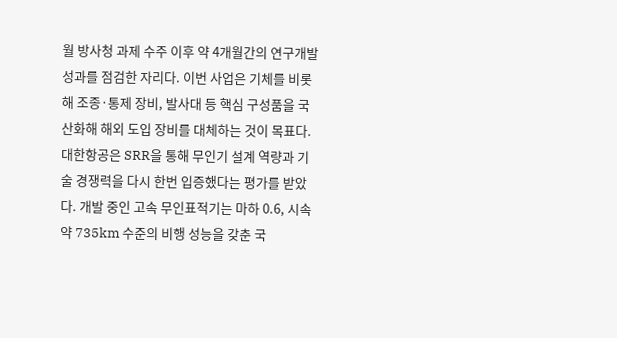월 방사청 과제 수주 이후 약 4개월간의 연구개발 성과를 점검한 자리다. 이번 사업은 기체를 비롯해 조종·통제 장비, 발사대 등 핵심 구성품을 국산화해 해외 도입 장비를 대체하는 것이 목표다. 대한항공은 SRR을 통해 무인기 설계 역량과 기술 경쟁력을 다시 한번 입증했다는 평가를 받았다. 개발 중인 고속 무인표적기는 마하 0.6, 시속 약 735km 수준의 비행 성능을 갖춘 국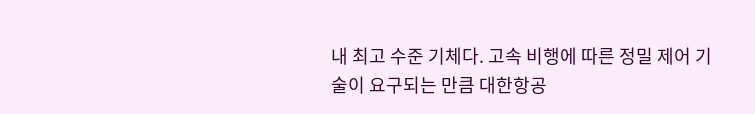내 최고 수준 기체다. 고속 비행에 따른 정밀 제어 기술이 요구되는 만큼 대한항공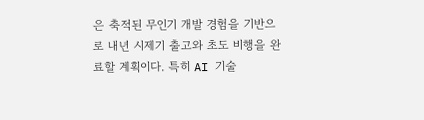은 축적된 무인기 개발 경험을 기반으로 내년 시제기 출고와 초도 비행을 완료할 계획이다. 특히 AI 기술